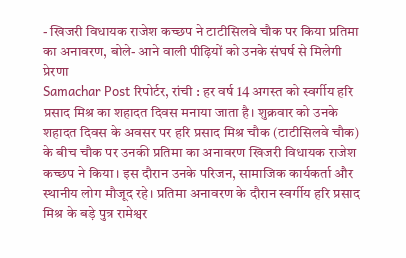- खिजरी विधायक राजेश कच्छप ने टाटीसिलवे चौक पर किया प्रतिमा का अनावरण, बोले- आने वाली पीढ़ियों को उनके संघर्ष से मिलेगी प्रेरणा
Samachar Post रिपोर्टर, रांची : हर वर्ष 14 अगस्त को स्वर्गीय हरि प्रसाद मिश्र का शहादत दिवस मनाया जाता है। शुक्रवार को उनके शहादत दिवस के अवसर पर हरि प्रसाद मिश्र चौक (टाटीसिलवे चौक) के बीच चौक पर उनकी प्रतिमा का अनावरण खिजरी विधायक राजेश कच्छप ने किया। इस दौरान उनके परिजन, सामाजिक कार्यकर्ता और स्थानीय लोग मौजूद रहे। प्रतिमा अनावरण के दौरान स्वर्गीय हरि प्रसाद मिश्र के बड़े पुत्र रामेश्वर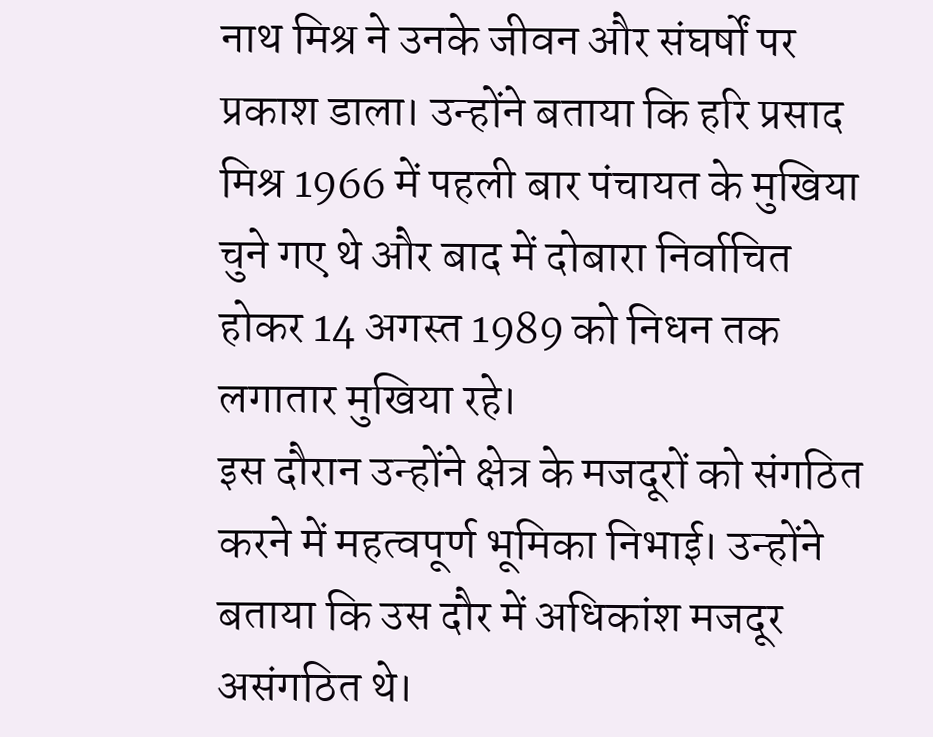नाथ मिश्र ने उनके जीवन और संघर्षों पर प्रकाश डाला। उन्होंने बताया कि हरि प्रसाद मिश्र 1966 में पहली बार पंचायत के मुखिया चुने गए थे और बाद में दोबारा निर्वाचित होकर 14 अगस्त 1989 को निधन तक लगातार मुखिया रहे।
इस दौरान उन्होंने क्षेत्र के मजदूरों को संगठित करने में महत्वपूर्ण भूमिका निभाई। उन्होंने बताया कि उस दौर में अधिकांश मजदूर असंगठित थे।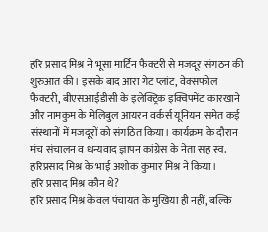हरि प्रसाद मिश्र ने भूसा मार्टिन फैक्टरी से मजदूर संगठन की शुरुआत की। इसके बाद आरा गेट प्लांट, वेक्सफोल फैक्टरी, बीएसआईडीसी के इलेक्ट्रिक इक्विपमेंट कारखाने और नामकुम के मेलिबुल आयरन वर्कर्स यूनियन समेत कई संस्थानों में मजदूरों को संगठित किया। कार्यक्रम के दौरान मंच संचालन व धन्यवाद ज्ञापन कांग्रेस के नेता सह स्व. हरिप्रसाद मिश्र के भाई अशोक कुमार मिश्र ने किया।
हरि प्रसाद मिश्र कौन थे?
हरि प्रसाद मिश्र केवल पंचायत के मुखिया ही नहीं, बल्कि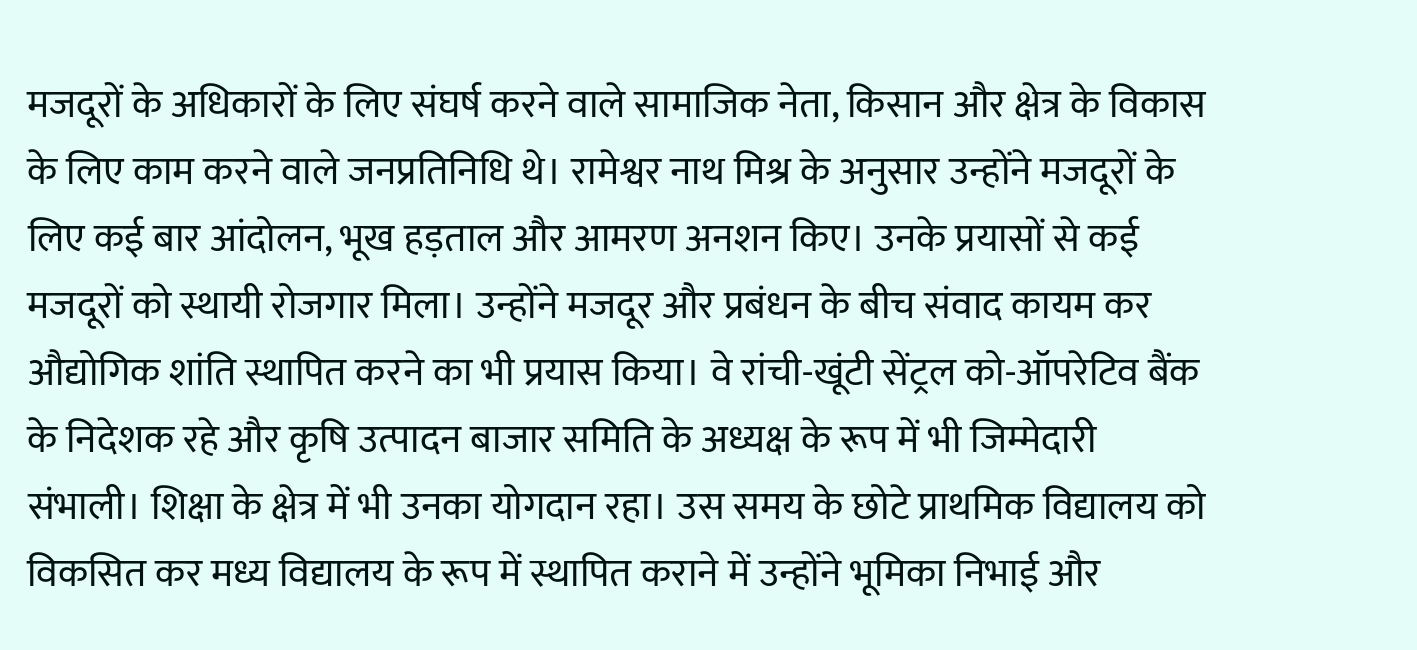मजदूरों के अधिकारों के लिए संघर्ष करने वाले सामाजिक नेता, किसान और क्षेत्र के विकास के लिए काम करने वाले जनप्रतिनिधि थे। रामेश्वर नाथ मिश्र के अनुसार उन्होंने मजदूरों के लिए कई बार आंदोलन, भूख हड़ताल और आमरण अनशन किए। उनके प्रयासों से कई मजदूरों को स्थायी रोजगार मिला। उन्होंने मजदूर और प्रबंधन के बीच संवाद कायम कर औद्योगिक शांति स्थापित करने का भी प्रयास किया। वे रांची-खूंटी सेंट्रल को-ऑपरेटिव बैंक के निदेशक रहे और कृषि उत्पादन बाजार समिति के अध्यक्ष के रूप में भी जिम्मेदारी संभाली। शिक्षा के क्षेत्र में भी उनका योगदान रहा। उस समय के छोटे प्राथमिक विद्यालय को विकसित कर मध्य विद्यालय के रूप में स्थापित कराने में उन्होंने भूमिका निभाई और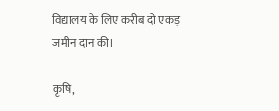विद्यालय के लिए करीब दो एकड़ जमीन दान की।

कृषि,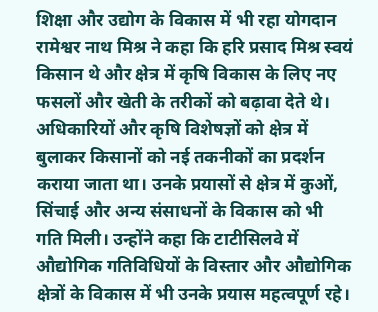शिक्षा और उद्योग के विकास में भी रहा योगदान
रामेश्वर नाथ मिश्र ने कहा कि हरि प्रसाद मिश्र स्वयं किसान थे और क्षेत्र में कृषि विकास के लिए नए फसलों और खेती के तरीकों को बढ़ावा देते थे। अधिकारियों और कृषि विशेषज्ञों को क्षेत्र में बुलाकर किसानों को नई तकनीकों का प्रदर्शन कराया जाता था। उनके प्रयासों से क्षेत्र में कुओं, सिंचाई और अन्य संसाधनों के विकास को भी गति मिली। उन्होंने कहा कि टाटीसिलवे में औद्योगिक गतिविधियों के विस्तार और औद्योगिक क्षेत्रों के विकास में भी उनके प्रयास महत्वपूर्ण रहे।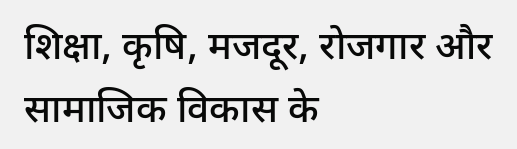शिक्षा, कृषि, मजदूर, रोजगार और सामाजिक विकास के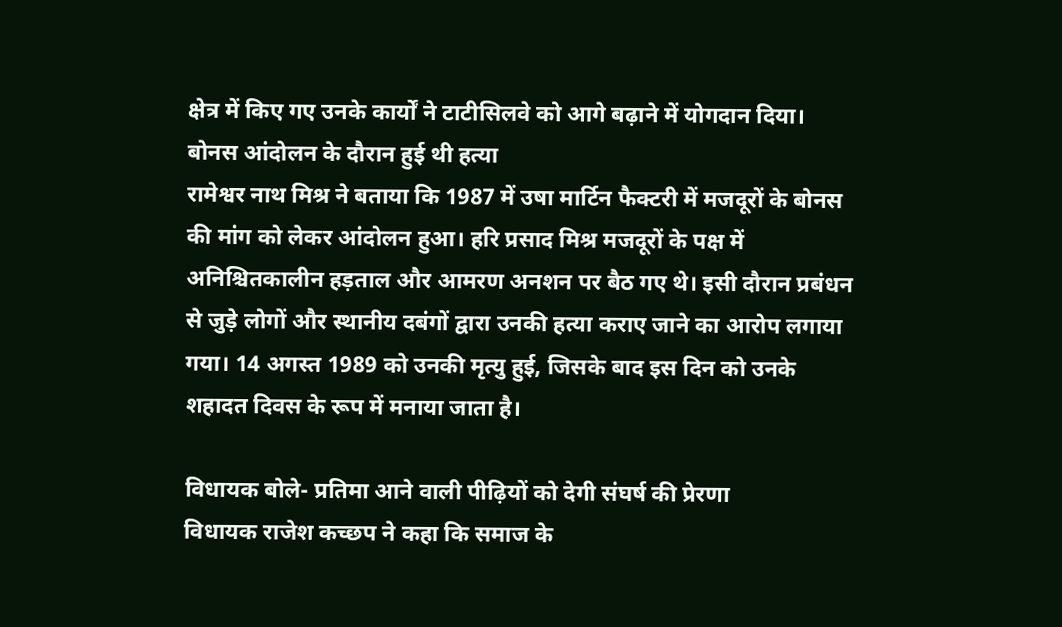क्षेत्र में किए गए उनके कार्यों ने टाटीसिलवे को आगे बढ़ाने में योगदान दिया।
बोनस आंदोलन के दौरान हुई थी हत्या
रामेश्वर नाथ मिश्र ने बताया कि 1987 में उषा मार्टिन फैक्टरी में मजदूरों के बोनस की मांग को लेकर आंदोलन हुआ। हरि प्रसाद मिश्र मजदूरों के पक्ष में अनिश्चितकालीन हड़ताल और आमरण अनशन पर बैठ गए थे। इसी दौरान प्रबंधन से जुड़े लोगों और स्थानीय दबंगों द्वारा उनकी हत्या कराए जाने का आरोप लगाया गया। 14 अगस्त 1989 को उनकी मृत्यु हुई, जिसके बाद इस दिन को उनके शहादत दिवस के रूप में मनाया जाता है।

विधायक बोले- प्रतिमा आने वाली पीढ़ियों को देगी संघर्ष की प्रेरणा
विधायक राजेश कच्छप ने कहा कि समाज के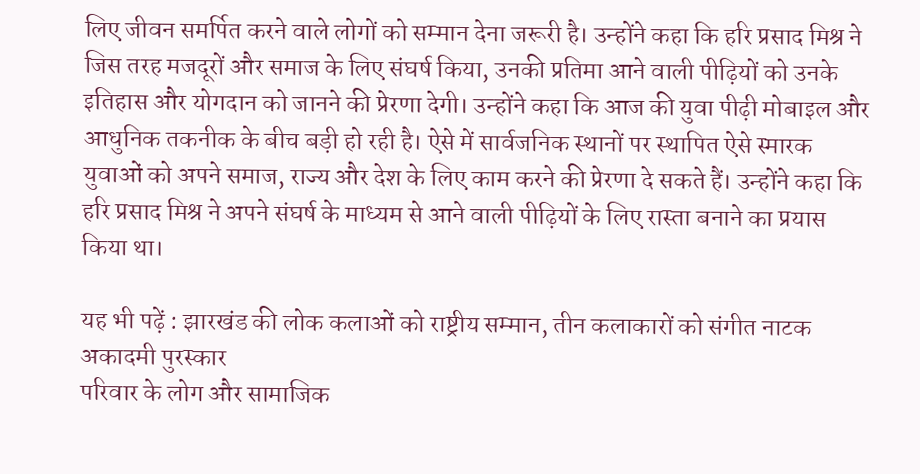लिए जीवन समर्पित करने वाले लोगों को सम्मान देना जरूरी है। उन्होंने कहा कि हरि प्रसाद मिश्र ने जिस तरह मजदूरों और समाज के लिए संघर्ष किया, उनकी प्रतिमा आने वाली पीढ़ियों को उनके इतिहास और योगदान को जानने की प्रेरणा देगी। उन्होंने कहा कि आज की युवा पीढ़ी मोबाइल और आधुनिक तकनीक के बीच बड़ी हो रही है। ऐसे में सार्वजनिक स्थानों पर स्थापित ऐसे स्मारक युवाओं को अपने समाज, राज्य और देश के लिए काम करने की प्रेरणा दे सकते हैं। उन्होंने कहा कि हरि प्रसाद मिश्र ने अपने संघर्ष के माध्यम से आने वाली पीढ़ियों के लिए रास्ता बनाने का प्रयास किया था।

यह भी पढ़ें : झारखंड की लोक कलाओं को राष्ट्रीय सम्मान, तीन कलाकारों को संगीत नाटक अकादमी पुरस्कार
परिवार के लोग और सामाजिक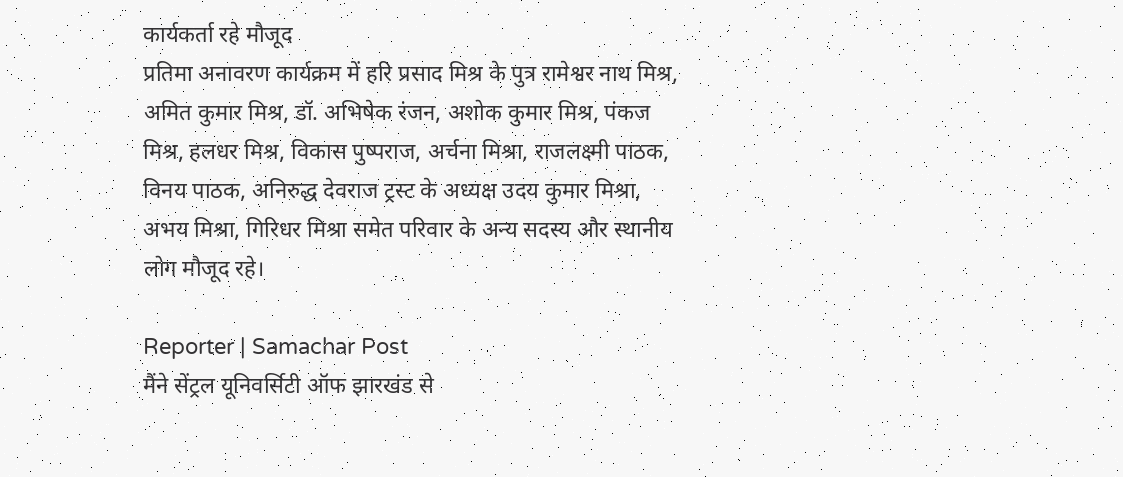कार्यकर्ता रहे मौजूद
प्रतिमा अनावरण कार्यक्रम में हरि प्रसाद मिश्र के पुत्र रामेश्वर नाथ मिश्र, अमित कुमार मिश्र, डॉ. अभिषेक रंजन, अशोक कुमार मिश्र, पंकज मिश्र, हलधर मिश्र, विकास पुष्पराज, अर्चना मिश्रा, राजलक्ष्मी पाठक, विनय पाठक, अनिरुद्ध देवराज ट्रस्ट के अध्यक्ष उदय कुमार मिश्रा, अभय मिश्रा, गिरिधर मिश्रा समेत परिवार के अन्य सदस्य और स्थानीय लोग मौजूद रहे।

Reporter | Samachar Post
मैंने सेंट्रल यूनिवर्सिटी ऑफ झारखंड से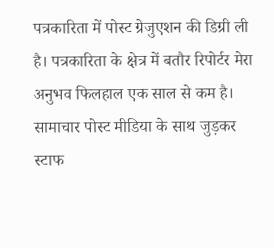पत्रकारिता में पोस्ट ग्रेजुएशन की डिग्री ली है। पत्रकारिता के क्षेत्र में बतौर रिपोर्टर मेरा अनुभव फिलहाल एक साल से कम है। सामाचार पोस्ट मीडिया के साथ जुड़कर स्टाफ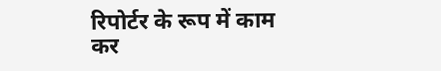रिपोर्टर के रूप में काम कर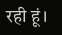रही हूं।